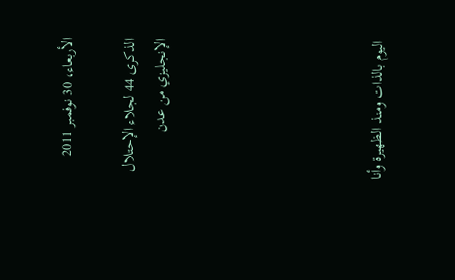الأربعاء، 30 نوفمبر 2011

الذكرى 44 لجلاء الإحتلال الإنجليزي من عدن






اليوم بالذات ومنذ الظهيرة وأنا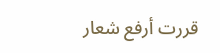قررت أرفع شعار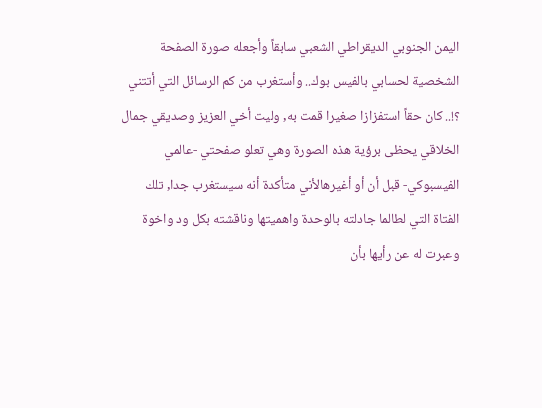اليمن الجنوبي الديقراطي الشعبي سابقاً وأجعله صورة الصفحة الشخصية لحسابي بالفيس بوك.. وأستغرب من كم الرسائل التي أتتني ؟!.. كان حقاً استفزازا صغيرا قمت به, وليت أخي العزيز وصديقي جمال الخلاقي يحظى برؤية هذه الصورة وهي تعلو صفحتي -عالمي الفيسبوكي- قبل أن أو أغيرهالأني متأكدة أنه سيستغرب جدا, تلك الفتاة التي لطالما جادلته بالوحدة واهميتها وناقشته بكل ود واخوة وعبرت له عن رأيها بأن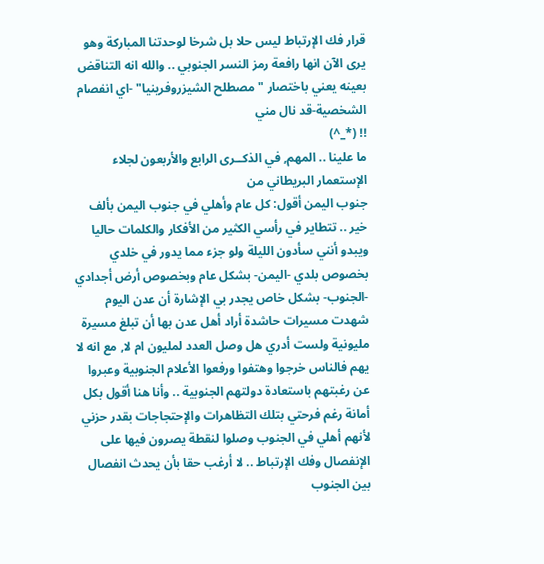قرار فك الإرتباط ليس حلا بل شرخا لوحدتنا المباركة وهو يرى الآن انها رافعة رمز النسر الجنوبي .. والله انه التناقض بعينه يعني باختصار "مصطلح الشيزروفرينيا" -اي انفصام الشخصية-قد نال مني
!! (*_^)
ما علينا .. المهم, في الذكــرى الرابع والأربعون لجلاء الإستعمار البريطاني من
جنوب اليمن أقول: كل عام وأهلي في جنوب اليمن بألف خير .. تتطاير في رأسي الكثير من الأفكار والكلمات حاليا ويبدو أنني سأدون الليلة ولو جزء مما يدور في خلدي بخصوص بلدي -اليمن- بشكل عام وبخصوص أرض أجدادي -الجنوب- بشكل خاص يجدر بي الإشارة أن عدن اليوم شهدت مسيرات حاشدة أراد أهل عدن بها أن تبلغ مسيرة مليونية ولست أدري هل وصل العدد لمليون ام لا, مع انه لا يهم فالناس خرجوا وهتفوا ورفعوا الأعلام الجنوبية وعبروا عن رغبتهم باستعادة دولتهم الجنوبية .. وأنا هنا أقول بكل أمانة رغم فرحتي بتلك التظاهرات والإحتجاجات بقدر حزني لأنهم أهلي في الجنوب وصلوا لنقطة يصرون فيها على الإنفصال وفك الإرتباط .. لا أرغب حقا بأن يحدث انفصال بين الجنوب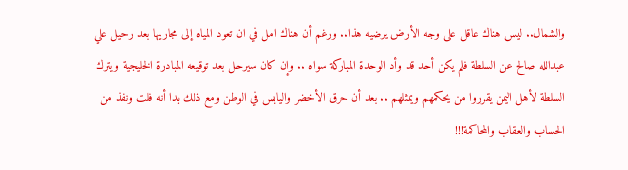والشمال.. ليس هناك عاقل على وجه الأرض يرضيه هذا.. ورغم أن هناك امل في ان تعود المياه إلى مجاريها بعد رحيل علي عبدالله صالح عن السلطة فلم يكن أحد قد وأد الوحدة المباركة سواه .. وإن كان سيرحل بعد توقيعه المبادرة الخليجية ويترك السلطة لأهل اليمن يقرروا من يحكمهم ويمثلهم .. بعد أن حرق الأخضر واليابس في الوطن ومع ذلك بدا أنه فلت ونفذ من الحساب والعقاب والمحاكمة!!!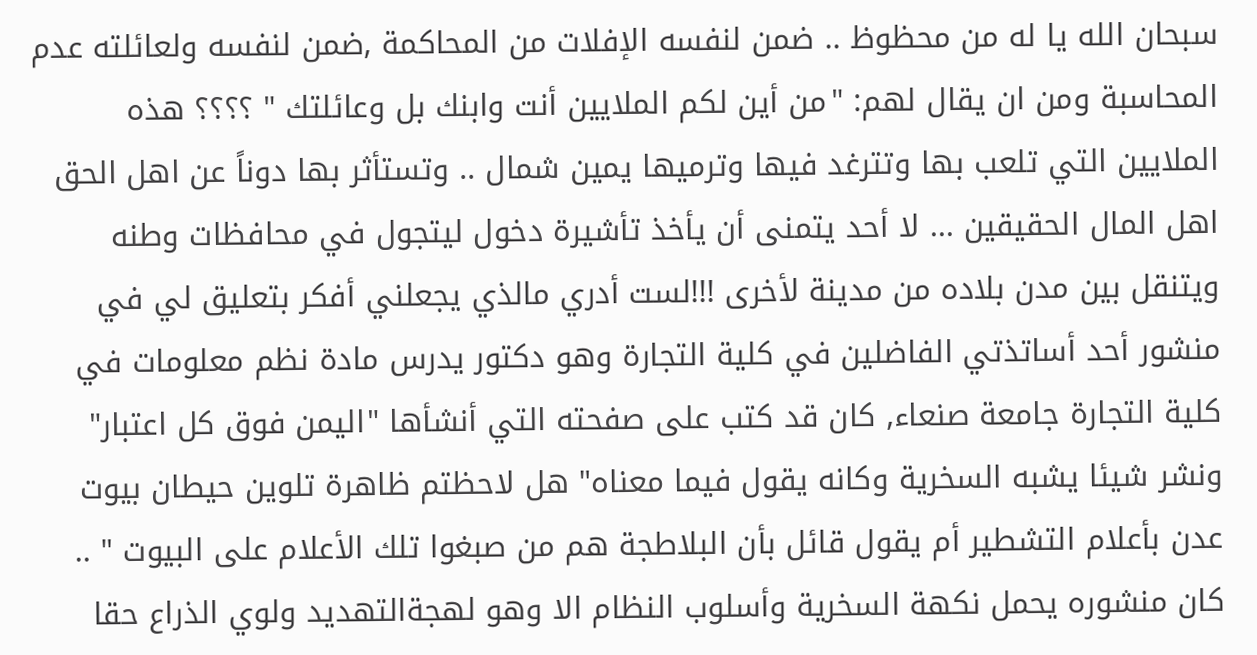سبحان الله يا له من محظوظ .. ضمن لنفسه الإفلات من المحاكمة ,ضمن لنفسه ولعائلته عدم المحاسبة ومن ان يقال لهم: "من أين لكم الملايين أنت وابنك بل وعائلتك " ؟؟؟؟ هذه الملايين التي تلعب بها وتترغد فيها وترميها يمين شمال .. وتستأثر بها دوناً عن اهل الحق اهل المال الحقيقين ... لا أحد يتمنى أن يأخذ تأشيرة دخول ليتجول في محافظات وطنه ويتنقل بين مدن بلاده من مدينة لأخرى !!!لست أدري مالذي يجعلني أفكر بتعليق لي في منشور أحد أساتذتي الفاضلين في كلية التجارة وهو دكتور يدرس مادة نظم معلومات في كلية التجارة جامعة صنعاء, كان قد كتب على صفحته التي أنشأها "اليمن فوق كل اعتبار" ونشر شيئا يشبه السخرية وكانه يقول فيما معناه" هل لاحظتم ظاهرة تلوين حيطان بيوت عدن بأعلام التشطير أم يقول قائل بأن البلاطجة هم من صبغوا تلك الأعلام على البيوت " .. كان منشوره يحمل نكهة السخرية وأسلوب النظام الا وهو لهجةالتهديد ولوي الذراع حقا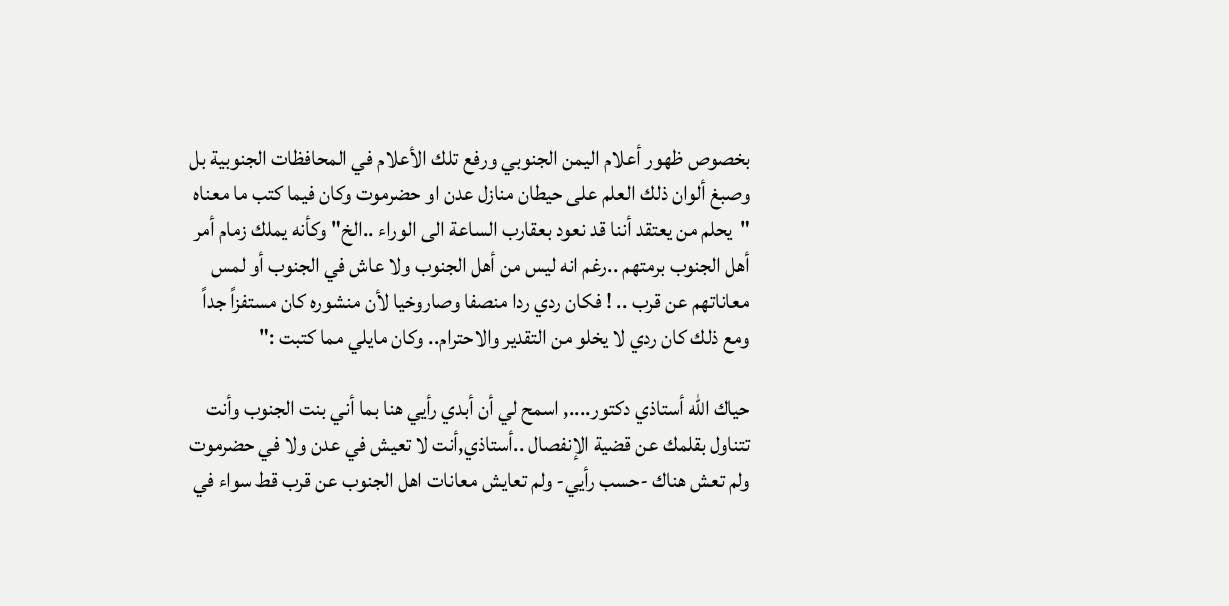بخصوص ظهور أعلام اليمن الجنوبي ورفع تلك الأعلام في المحافظات الجنوبية بل وصبغ ألوان ذلك العلم على حيطان منازل عدن او حضرموت وكان فيما كتب ما معناه "يحلم من يعتقد أننا قد نعود بعقارب الساعة الى الوراء ..الخ" وكأنه يملك زمام أمر أهل الجنوب برمتهم ..رغم انه ليس من أهل الجنوب ولا عاش في الجنوب أو لمس معاناتهم عن قرب .. ! فكان ردي ردا منصفا وصاروخيا لأن منشوره كان مستفزاً جداً
ومع ذلك كان ردي لا يخلو من التقدير والاحترام.. وكان مايلي مما كتبت :"

حياك الله أستاذي دكتور...., اسمح لي أن أبدي رأيي هنا بما أني بنت الجنوب وأنت تتناول بقلمك عن قضية الإنفصال ..أستاذي,أنت لا تعيش في عدن ولا في حضرموت ولم تعش هناك -حسب رأيي- ولم تعايش معانات اهل الجنوب عن قرب قط سواء في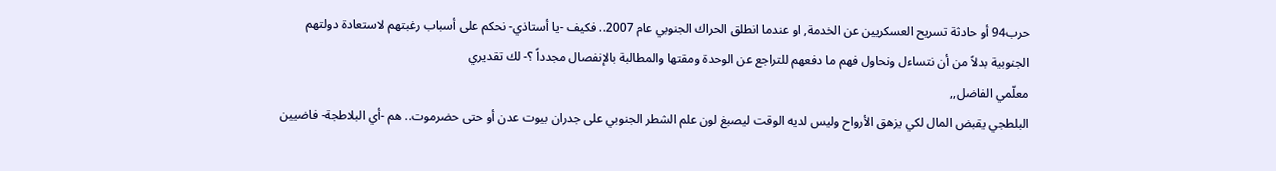حرب94 أو حادثة تسريح العسكريين عن الخدمة, او عندما انطلق الحراك الجنوبي عام 2007.. فكيف -يا أستاذي- نحكم على أسباب رغبتهم لاستعادة دولتهم الجنوبية بدلاً من أن نتساءل ونحاول فهم ما دفعهم للتراجع عن الوحدة ومقتها والمطالبة بالإنفصال مجدداً ؟- لك تقديري
معلّمي الفاضل,,
البلطجي يقبض المال لكي يزهق الأرواح وليس لديه الوقت ليصبغ لون علم الشطر الجنوبي على جدران بيوت عدن أو حتى حضرموت.. هم -أي البلاطجة- فاضيين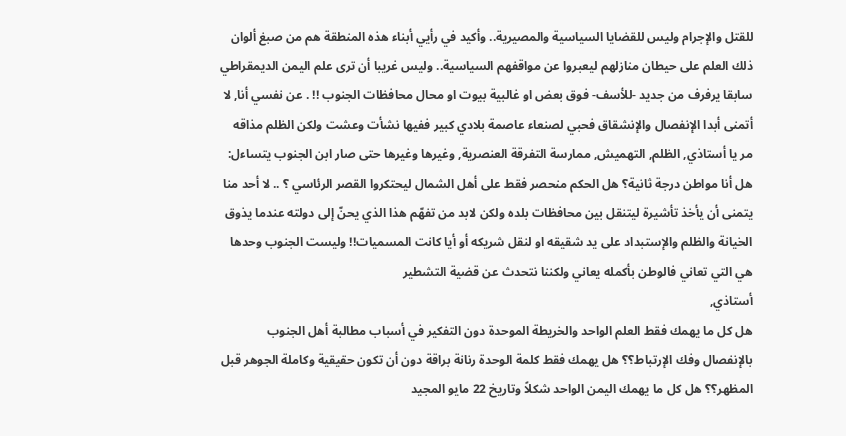للقتل والإجرام وليس للقضايا السياسية والمصيرية.. وأكيد في رأيي أبناء هذه المنطقة هم من صبغ ألوان ذلك العلم على حيطان منازلهم ليعبروا عن مواقفهم السياسية.. وليس غريبا أن ترى علم اليمن الديمقراطي سابقا يرفرف من جديد -للأسف- فوق بعض او غالبية بيوت او محال محافظات الجنوب !! . عن نفسي أنا, لا أتمنى أبدا الإنفصال والإنشقاق فحبي لصنعاء عاصمة بلادي كبير ففيها نشأت وعشت ولكن الظلم مذاقه مر يا أستاذي, الظلم, التهميش, ممارسة التفرقة العنصرية, وغيرها وغيرها حتى صار ابن الجنوب يتساءل: هل أنا مواطن درجة ثانية؟ هل الحكم منحصر فقط على أهل الشمال ليحتكروا القصر الرئاسي ؟ .. لا أحد منا يتمنى أن يأخذ تأشيرة ليتنقل بين محافظات بلده ولكن لابد من تفهّم هذا الذي يحنّ إلى دولته عندما يذوق الخيانة والظلم والإستبداد على يد شقيقه او لنقل شريكه أو أيا كانت المسميات!! وليست الجنوب وحدها هي التي تعاني فالوطن بأكمله يعاني ولكننا نتحدث عن قضية التشطير
أستاذي,
هل كل ما يهمك فقط العلم الواحد والخريطة الموحدة دون التفكير في أسباب مطالبة أهل الجنوب بالإنفصال وفك الإرتباط؟؟ هل يهمك فقط كلمة الوحدة رنانة براقة دون أن تكون حقيقية وكاملة الجوهر قبل المظهر؟؟ هل كل ما يهمك اليمن الواحد شكلاً وتاريخ 22 مايو المجيد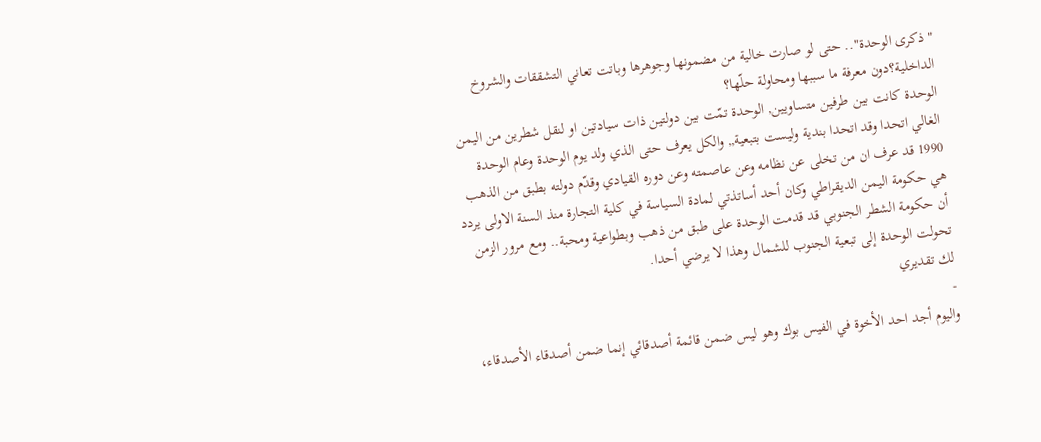"ذكرى الوحدة".. حتى لو صارت خالية من مضمونها وجوهرها وباتت تعاني التشققات والشروخ الداخلية؟دون معرفة ما سببها ومحاولة حلّها؟
الوحدة كانت بين طرفين متساويين, الوحدة تمّت بين دولتين ذات سيادتين او لنقل شطرين من اليمن الغالي اتحدا وقد اتحدا بندية وليست بتبعية,, والكل يعرف حتى الذي ولد يوم الوحدة وعام الوحدة 1990 قد عرف ان من تخلى عن نظامه وعن عاصمته وعن دوره القيادي وقدّم دولته بطبق من الذهب هي حكومة اليمن الديقراطي وكان أحد أساتذتي لمادة السياسة في كلية التجارة منذ السنة الاولى يردد أن حكومة الشطر الجنوبي قد قدمت الوحدة على طبق من ذهب وبطواعية ومحبة.. ومع مرور الزمن تحولت الوحدة إلى تبعية الجنوب للشمال وهذا لا يرضي أحدا.
لك تقديري
-
واليوم أجد احد الأخوة في الفيس بوك وهو ليس ضمن قائمة أصدقائي إنما ضمن أصدقاء الأصدقاء،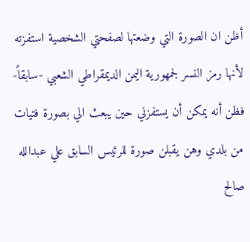أظن ان الصورة التي وضعتها لصفحتي الشخصية استفزته لأنها رمز النسر لجمهورية اليمن الديمقراطي الشعبي -سابقاً- فظن أنه يمكن أن يستفزني حين يبعث الي بصورة فتيات من بلدي وهن يقبلن صورة للرئيس السابق علي عبدالله صالح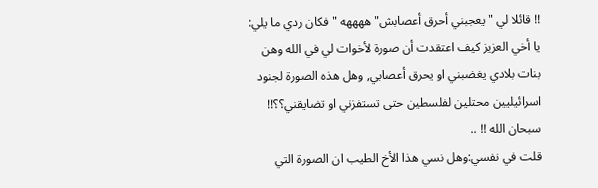!! قائلا لي "يعجبني أحرق أعصابش" ههههه " فكان ردي ما يلي: يا أخي العزيز كيف اعتقدت أن صورة لأخوات لي في الله وهن بنات بلادي يغضبني او يحرق أعصابي, وهل هذه الصورة لجنود اسرائيليين محتلين لفلسطين حتى تستفزني او تضايقني؟؟!! سبحان الله !! ..
قلت في نفسي:وهل نسي هذا الأخ الطيب ان الصورة التي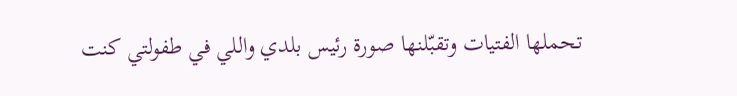تحملها الفتيات وتقبّلنها صورة رئيس بلدي واللي في طفولتي كنت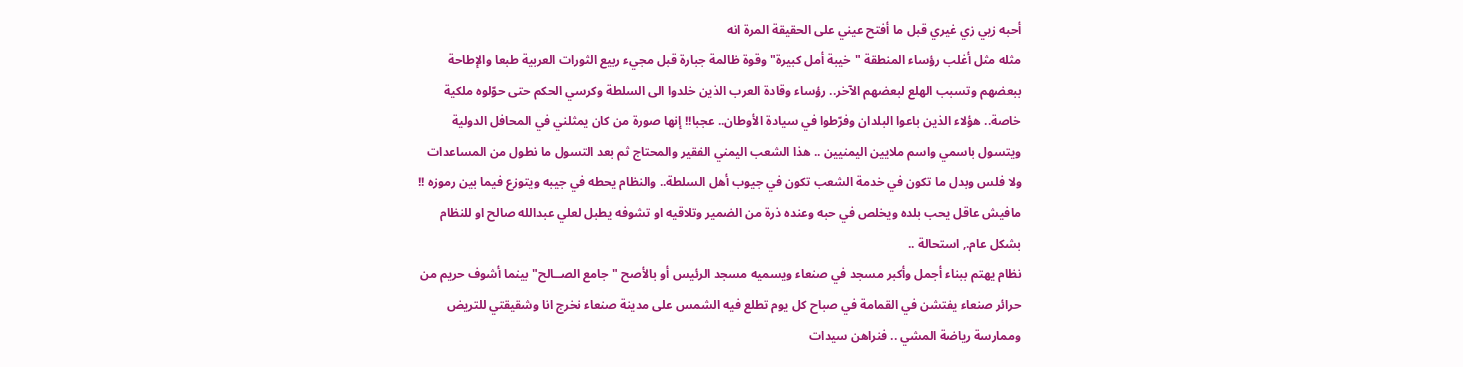أحبه زيي زي غيري قبل ما أفتح عيني على الحقيقة المرة انه
مثله مثل أغلب رؤساء المنطقة "خيبة أمل كبيرة" وقوة ظالمة جبارة قبل مجيء ربيع الثورات العربية طبعا والإطاحة ببعضهم وتسبب الهلع لبعضهم الآخر.. رؤساء وقادة العرب الذين خلدوا الى السلطة وكرسي الحكم حتى حوّلوه ملكية خاصة.. هؤلاء الذين باعوا البلدان وفرّطوا في سيادة الأوطان.. عجبا!! إنها صورة من كان يمثلني في المحافل الدولية ويتسول باسمي واسم ملايين اليمنيين .. هذا الشعب اليمني الفقير والمحتاج ثم بعد التسول ما نطول من المساعدات ولا فلس وبدل ما تكون في خدمة الشعب تكون في جيوب أهل السلطة.. والنظام يحطه في جيبه ويتوزع فيما بين رموزه !!
مافيش عاقل يحب بلده ويخلص في حبه وعنده ذرة من الضمير وتلاقيه او تشوفه يطبل لعلي عبدالله صالح او للنظام بشكل عام., استحالة ..
نظام يهتم ببناء أجمل وأكبر مسجد في صنعاء ويسميه مسجد الرئيس أو بالأصح "جامع الصــالح" بينما أشوف حريم من حرائر صنعاء يفتشن في القمامة في صباح كل يوم تطلع فيه الشمس على مدينة صنعاء نخرج انا وشقيقتي للتريض وممارسة رياضة المشي .. فنراهن سيدات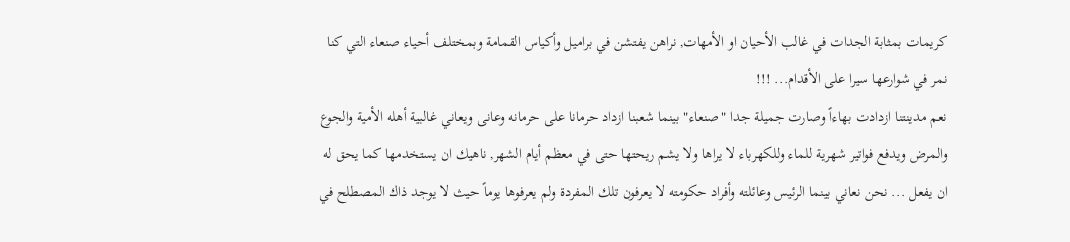كريمات بمثابة الجدات في غالب الأحيان او الأمهات, نراهن يفتشن في براميل وأكياس القمامة وبمختلف أحياء صنعاء التي كنا نمر في شوارعها سيرا على الأقدام... !!!
نعم مدينتنا ازدادت بهاءاً وصارت جميلة جدا "صنعاء" بينما شعبنا ازداد حرمانا على حرمانه وعانى ويعاني غالبية أهله الأمية والجوع والمرض ويدفع فواتير شهرية للماء وللكهرباء لا يراها ولا يشم ريحتها حتى في معظم أيام الشهر, ناهيك ان يستخدمها كما يحق له ان يفعل ... نحن نعاني بينما الرئيس وعائلته وأفراد حكومته لا يعرفون تلك المفردة ولم يعرفوها يوماً حيث لا يوجد ذاك المصطلح في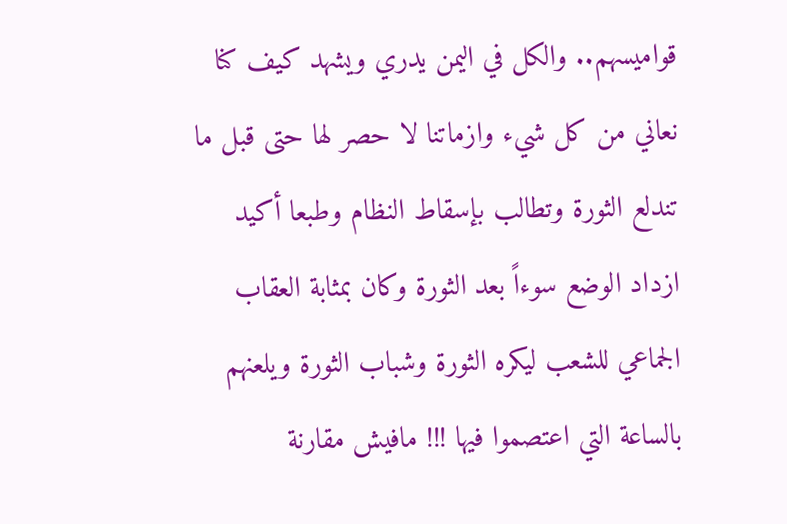قواميسهم.. والكل في اليمن يدري ويشهد كيف كنا نعاني من كل شيء وازماتنا لا حصر لها حتى قبل ما تندلع الثورة وتطالب بإسقاط النظام وطبعا أكيد ازداد الوضع سوءاً بعد الثورة وكان بمثابة العقاب الجماعي للشعب ليكره الثورة وشباب الثورة ويلعنهم بالساعة التي اعتصموا فيها !!! مافيش مقارنة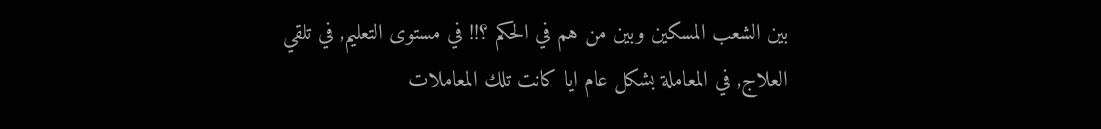بين الشعب المسكين وبين من هم في الحكم ؟!! في مستوى التعليم, في تلقي العلاج, في المعاملة بشكل عام ايا كانت تلك المعاملات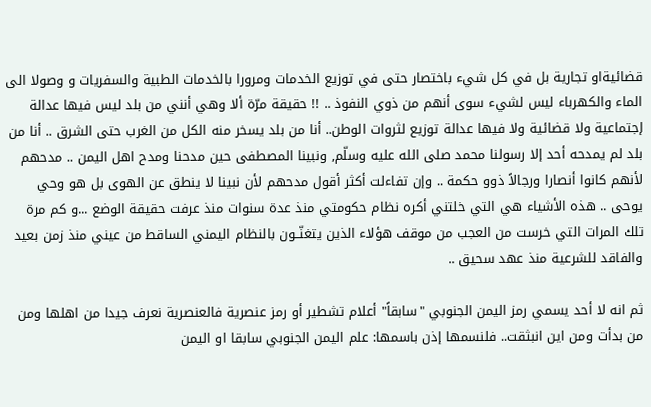قضائيةاو تجارية بل في كل شيء باختصار حتى في توزيع الخدمات ومرورا بالخدمات الطبية والسفريات و وصولا الى الماء والكهرباء ليس لشيء سوى أنهم من ذوي النفوذ .. !! حقيقة مرّة ألا وهي أنني من بلد ليس فيها عدالة إجتماعية ولا قضائية ولا فيها عدالة توزيع لثروات الوطن.. أنا من بلد يسخر منه الكل من الغرب حتى الشرق .. أنا من بلد لم يمدحه أحد إلا رسولنا محمد صلى الله عليه وسلّم, ونبينا المصطفى حين مدحنا ومدح اهل اليمن .. مدحهم لأنهم كانوا أنصارا ورجالاً ذوو حكمة .. وإن تفاءلت أكثر أقول مدحهم لأن نبينا لا ينطق عن الهوى بل هو وحي يوحى .. هذه الأشياء هي التي خلتني أكره نظام حكومتي منذ عدة سنوات منذ عرفت حقيقة الوضع ...و كم مرة تلك المرات التي خرست من العجب من موقف هؤلاء الذين يتغنّــون بالنظام اليمني الساقط من عيني منذ زمن بعيد والفاقد للشرعية منذ عهد سحيق ..

ثم انه لا أحد يسمي رمز اليمن الجنوبي "سابقاً" أعلام تشطير أو رمز عنصرية فالعنصرية نعرف جيدا من اهلها ومن من بدأت ومن اين انبثقت.. فلنسمها إذن باسمها: علم اليمن الجنوبي سابقا او اليمن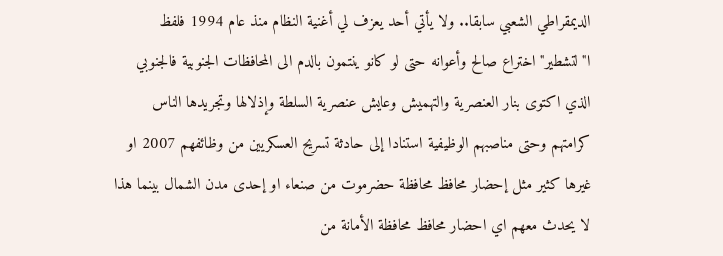الديمقراطي الشعبي سابقا.. ولا يأتي أحد يعزف لي أغنية النظام منذ عام 1994 فلفظ ا"لتشطير" اختراع صالح وأعوانه حتى لو كانو ينتمون بالدم الى المحافظات الجنوبية فالجنوبي الذي اكتوى بنار العنصرية والتهميش وعايش عنصرية السلطة وإذلالها وتجريدها الناس كرامتهم وحتى مناصبهم الوظيفية استنادا إلى حادثة تسريح العسكريين من وظائفهم 2007 او غيرها كثير مثل إحضار محافظ محافظة حضرموت من صنعاء او إحدى مدن الشمال بينما هذا لا يحدث معهم اي احضار محافظ محافظة الأمانة من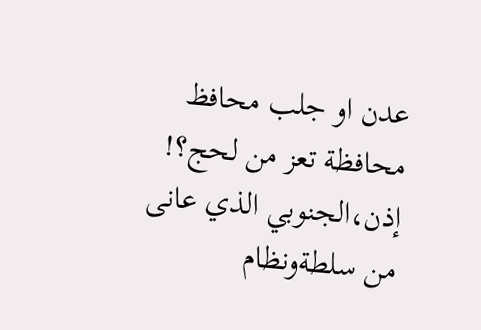عدن او جلب محافظ محافظة تعز من لحج؟! إذن،الجنوبي الذي عانى من سلطةونظام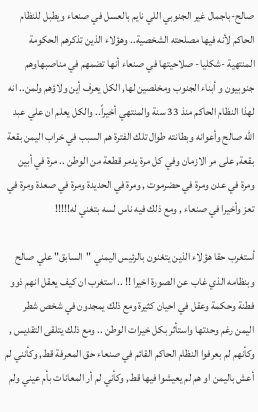صالح-باجمال غير الجنوبي اللي نايم بالعسل في صنعاء ويطبل للنظام الحاكم لأنه فيها مصلحته الشخصية.. وهؤلاء الذين تذكرهم الحكومة المنتهية -شكليا- صلاحيتها في صنعاء أنها تضمهم في مناصبهاوهم جنوبيون و أبناء الجنوب ومخلصين لها, الكل يعرف أين ولاؤهم ولمن.. انه لهذا النظام الحاكم منذ 33 سنة والمنتهي أخيراً.. والكل يعلم ان علي عبد الله صالح وأعوانه وبطانته طوال تلك الفترة هم السبب في خراب اليمن بقعة بقعة, على مر الازمان وفي كل مرة يدمر قطعة من الوطن .. مرة في أبين ومرة في عدن ومرة في حضرموت , ومرة في الحديدة ومرة في صعدة ومرة في تعز وأخيرا في صنعاء , ومع ذلك فيه ناس لسه بتغني له!!!!!

أستغرب حقا هؤلاء الذين يتغنون بالرئيس اليمني "السابق" علي صالح وبنظامه الذي غاب عن الصورة اخيرا !! .. استغرب ان كيف يعقل انهم ذوو فطنة وحكمة وعقل في احيان كثيرة ومع ذلك يمجدون في شخص شطر اليمن رغم وحدتها واستأثر بكل خيرات الوطن .. ومع ذلك يتلقى التقديس , وكأنهم لم بعرفوا النظام الحاكم القائم في صنعاء حق المعرفة قط, وكأنني لم أعش باليمن او هم لم يعيشوا فيها قط, وكأني لم أر المعانات بأم عيني ولم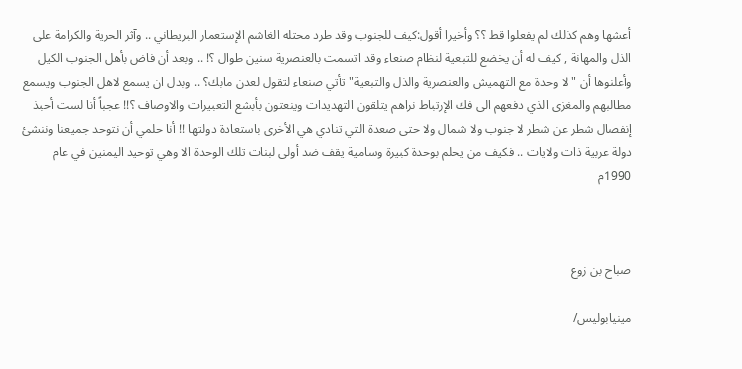أعشها وهم كذلك لم يفعلوا قط ؟؟ وأخيرا أقول:كيف للجنوب وقد طرد محتله الغاشم الإستعمار البريطاني .. وآثر الحرية والكرامة على الذل والمهانة , كيف له أن يخضع للتبعية لنظام صنعاء وقد اتسمت بالعنصرية سنين طوال ؟! .. وبعد أن فاض بأهل الجنوب الكيل وأعلنوها أن "لا وحدة مع التهميش والعنصرية والذل والتبعية" تأتي صنعاء لتقول لعدن مابك؟ .. وبدل ان يسمع لاهل الجنوب ويسمع مطالبهم والمغزى الذي دفعهم الى فك الإرتباط نراهم يتلقون التهديدات وينعتون بأبشع التعبيرات والاوصاف ؟!! عجباً أنا لست أحبذ إنفصال شطر عن شطر لا جنوب ولا شمال ولا حتى صعدة التي تنادي هي الأخرى باستعادة دولتها !! أنا حلمي أن نتوحد جميعنا وننشئ دولة عربية ذات ولايات .. فكيف من يحلم بوحدة كبيرة وسامية يقف ضد أولى لبنات تلك الوحدة الا وهي توحيد اليمنين في عام 1990م



صباح بن زوع

مينيابوليس/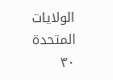الولايات المتحدة
٣٠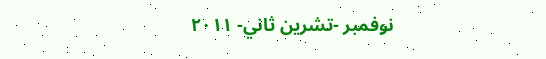نوفمبر -تشرين ثاني- ٢٠١١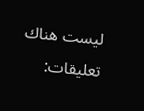ليست هناك تعليقات: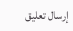إرسال تعليق